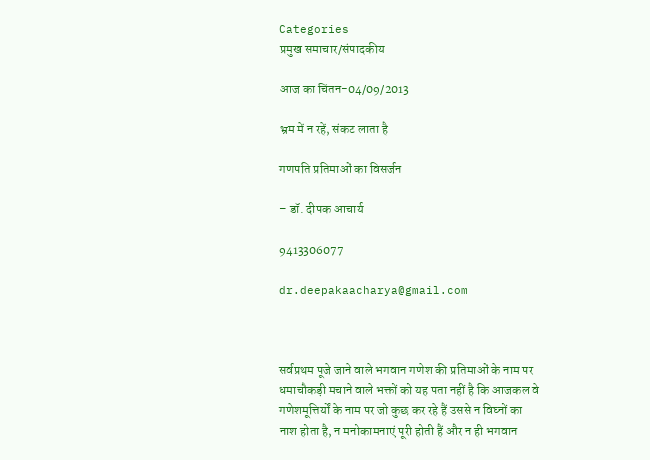Categories
प्रमुख समाचार/संपादकीय

आज का चिंतन-04/09/2013

भ्रम में न रहें, संकट लाता है

गणपति प्रतिमाओं का विसर्जन

– डॉ. दीपक आचार्य

9413306077

dr.deepakaacharya@gmail.com



सर्वप्रथम पूजे जाने वाले भगवान गणेश की प्रतिमाओं के नाम पर धमाचौकड़ी मचाने वाले भक्तों को यह पता नहीं है कि आजकल वे गणेशमूत्तिर्यों के नाम पर जो कुछ कर रहे हैं उससे न विघ्नों का नाश होता है, न मनोकामनाएं पूरी होती हैं और न ही भगवान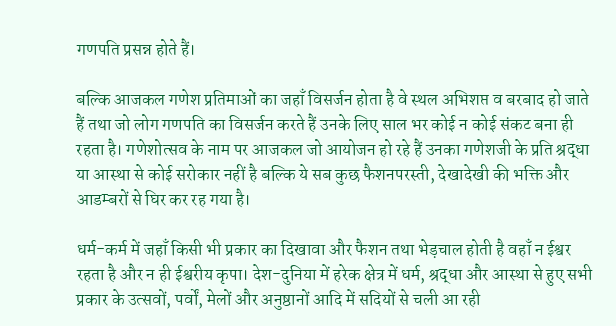गणपति प्रसन्न होते हैं।

बल्कि आजकल गणेश प्रतिमाओं का जहाँ विसर्जन होता है वे स्थल अभिशप्त व बरबाद हो जाते हैं तथा जो लोग गणपति का विसर्जन करते हैं उनके लिए साल भर कोई न कोई संकट बना ही रहता है। गणेशोत्सव के नाम पर आजकल जो आयोजन हो रहे हैं उनका गणेशजी के प्रति श्रद्धा या आस्था से कोई सरोकार नहीं है बल्कि ये सब कुछ फैशनपरस्ती, देखादेखी की भक्ति और आडम्बरों से घिर कर रह गया है।

धर्म-कर्म में जहाँ किसी भी प्रकार का दिखावा और फैशन तथा भेड़चाल होती है वहाँ न ईश्वर रहता है और न ही ईश्वरीय कृपा। देश-दुनिया में हरेक क्षेत्र में धर्म, श्रद्धा और आस्था से हुए सभी प्रकार के उत्सवों, पर्वों, मेलों और अनुष्ठानों आदि में सदियों से चली आ रही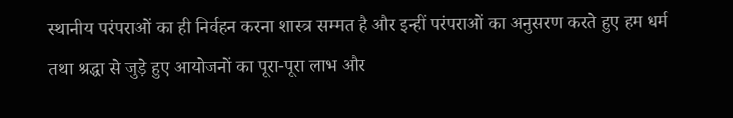स्थानीय परंपराओं का ही निर्वहन करना शास्त्र सम्मत है और इन्हीं परंपराओं का अनुसरण करते हुए हम धर्म तथा श्रद्धा से जुड़े हुए आयोजनों का पूरा-पूरा लाभ और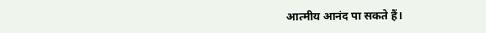आत्मीय आनंद पा सकते हैं।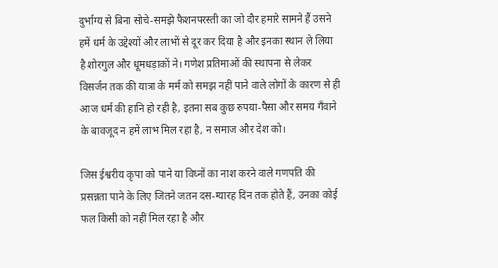दुर्भाग्य से बिना सोचे-समझे फैशनपरस्ती का जो दौर हमारे सामने हैं उसने हमें धर्म के उद्देश्यों और लाभों से दूर कर दिया है और इनका स्थान ले लिया है शोरगुल और धूमधड़ाकों ने। गणेश प्रतिमाओं की स्थापना से लेकर विसर्जन तक की यात्रा के मर्म को समझ नहीं पाने वाले लोगों के कारण से ही आज धर्म की हानि हो रही है, इतना सब कुछ रुपया-पैसा और समय गँवाने के बावजूद न हमें लाभ मिल रहा है, न समाज और देश को।

जिस ईश्वरीय कृपा को पाने या विघ्नों का नाश करने वाले गणपति की प्रसन्नता पाने के लिए जितने जतन दस-ग्यारह दिन तक होते हैं, उनका कोई फल किसी को नहीं मिल रहा है और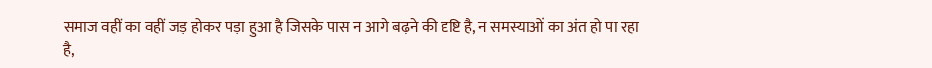समाज वहीं का वहीं जड़ होकर पड़ा हुआ है जिसके पास न आगे बढ़ने की दृष्टि है, न समस्याओं का अंत हो पा रहा है,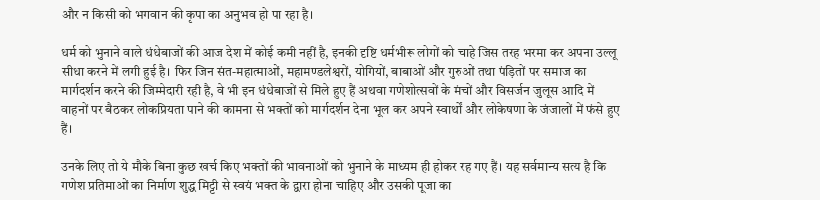और न किसी को भगवान की कृपा का अनुभव हो पा रहा है।

धर्म को भुनाने वाले धंधेबाजों की आज देश में कोई कमी नहीं है, इनकी दृष्टि धर्मभीरू लोगों को चाहे जिस तरह भरमा कर अपना उल्लू सीधा करने में लगी हुई है। फिर जिन संत-महात्माओं, महामण्डलेश्वरों, योगियों, बाबाओं और गुरुओं तथा पंड़ितों पर समाज का मार्गदर्शन करने की जिम्मेदारी रही है, वे भी इन धंधेबाजों से मिले हुए हैं अथवा गणेशोत्सवों के मंचों और विसर्जन जुलूस आदि में वाहनों पर बैठकर लोकप्रियता पाने की कामना से भक्तों को मार्गदर्शन देना भूल कर अपने स्वार्थों और लोकेषणा के जंजालों में फंसे हुए हैं।

उनके लिए तो ये मौके बिना कुछ खर्च किए भक्तों की भावनाओं को भुनाने के माध्यम ही होकर रह गए हैं। यह सर्वमान्य सत्य है कि गणेश प्रतिमाओं का निर्माण शुद्ध मिट्टी से स्वयं भक्त के द्वारा होना चाहिए और उसकी पूजा का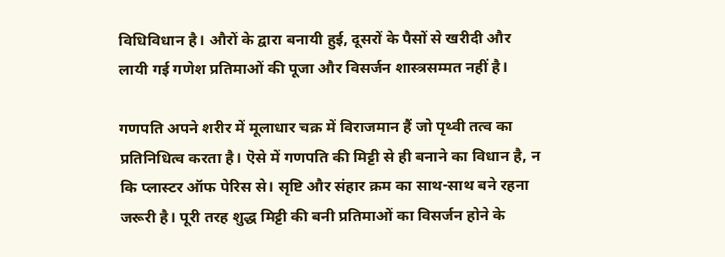विधिविधान है। औरों के द्वारा बनायी हुई, दूसरों के पैसों से खरीदी और लायी गई गणेश प्रतिमाओं की पूजा और विसर्जन शास्त्रसम्मत नहीं है।

गणपति अपने शरीर में मूलाधार चक्र में विराजमान हैं जो पृथ्वी तत्व का प्रतिनिधित्व करता है। ऎसे में गणपति की मिट्टी से ही बनाने का विधान है, न कि प्लास्टर ऑफ पेरिस से। सृष्टि और संहार क्रम का साथ-साथ बने रहना जरूरी है। पूरी तरह शुद्ध मिट्टी की बनी प्रतिमाओं का विसर्जन होने के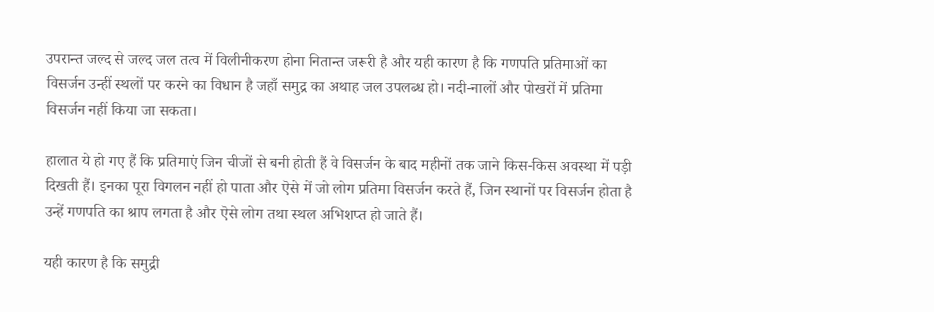उपरान्त जल्द से जल्द जल तत्व में विलीनीकरण होना नितान्त जरूरी है और यही कारण है कि गणपति प्रतिमाओं का विसर्जन उन्हीं स्थलों पर करने का विधान है जहाँ समुद्र का अथाह जल उपलब्ध हो। नदी-नालों और पोखरों में प्रतिमा विसर्जन नहीं किया जा सकता।

हालात ये हो गए हैं कि प्रतिमाएं जिन चीजों से बनी होती हैं वे विसर्जन के बाद महीनों तक जाने किस-किस अवस्था में पड़ी दिखती हैं। इनका पूरा विगलन नहीं हो पाता और ऎसे में जो लोग प्रतिमा विसर्जन करते हैं, जिन स्थानों पर विसर्जन होता है उन्हें गणपति का श्राप लगता है और ऎसे लोग तथा स्थल अभिशप्त हो जाते हैं।

यही कारण है कि समुद्री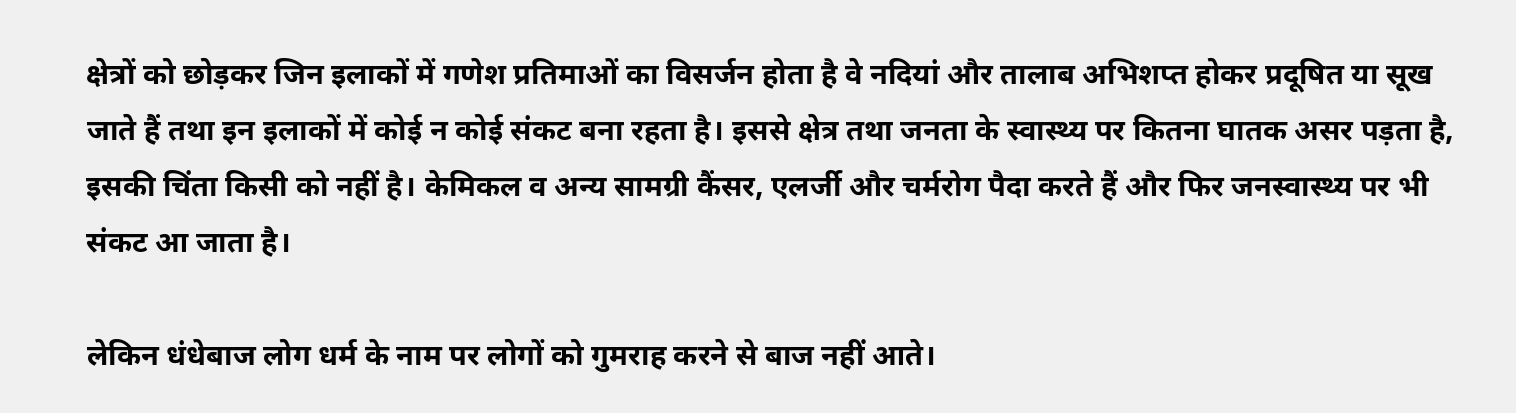क्षेत्रों को छोड़कर जिन इलाकों में गणेश प्रतिमाओं का विसर्जन होता है वे नदियां और तालाब अभिशप्त होकर प्रदूषित या सूख जाते हैं तथा इन इलाकों में कोई न कोई संकट बना रहता है। इससे क्षेत्र तथा जनता के स्वास्थ्य पर कितना घातक असर पड़ता है, इसकी चिंता किसी को नहीं है। केमिकल व अन्य सामग्री कैंसर, एलर्जी और चर्मरोग पैदा करते हैं और फिर जनस्वास्थ्य पर भी संकट आ जाता है।

लेकिन धंधेबाज लोग धर्म के नाम पर लोगों को गुमराह करने से बाज नहीं आते।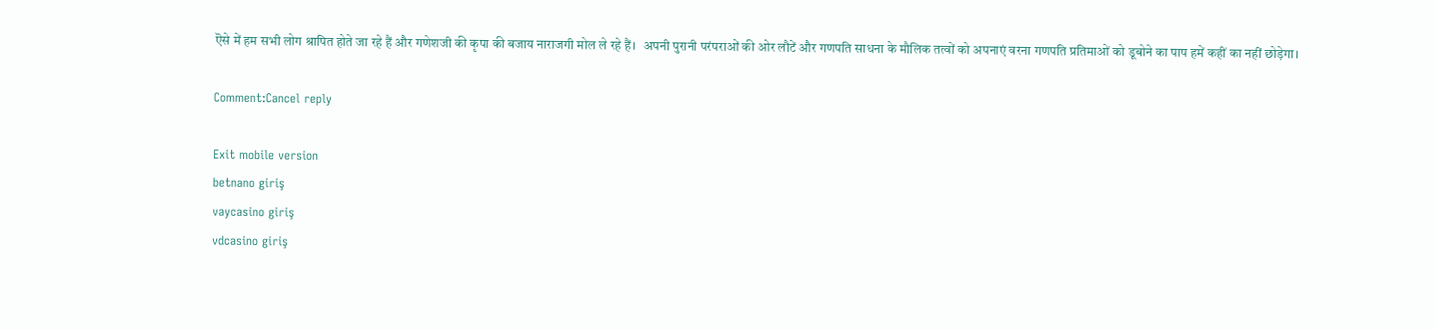ऎसे में हम सभी लोग श्रापित होते जा रहे हैं और गणेशजी की कृपा की बजाय नाराजगी मोल ले रहे हैं।  अपनी पुरानी परंपराओं की ओर लौटें और गणपति साधना के मौलिक तत्वों को अपनाएं वरना गणपति प्रतिमाओं को डूबोने का पाप हमें कहीं का नहीं छोड़ेगा।

Comment:Cancel reply

Exit mobile version
betnano giriş
vaycasino giriş
vdcasino giriş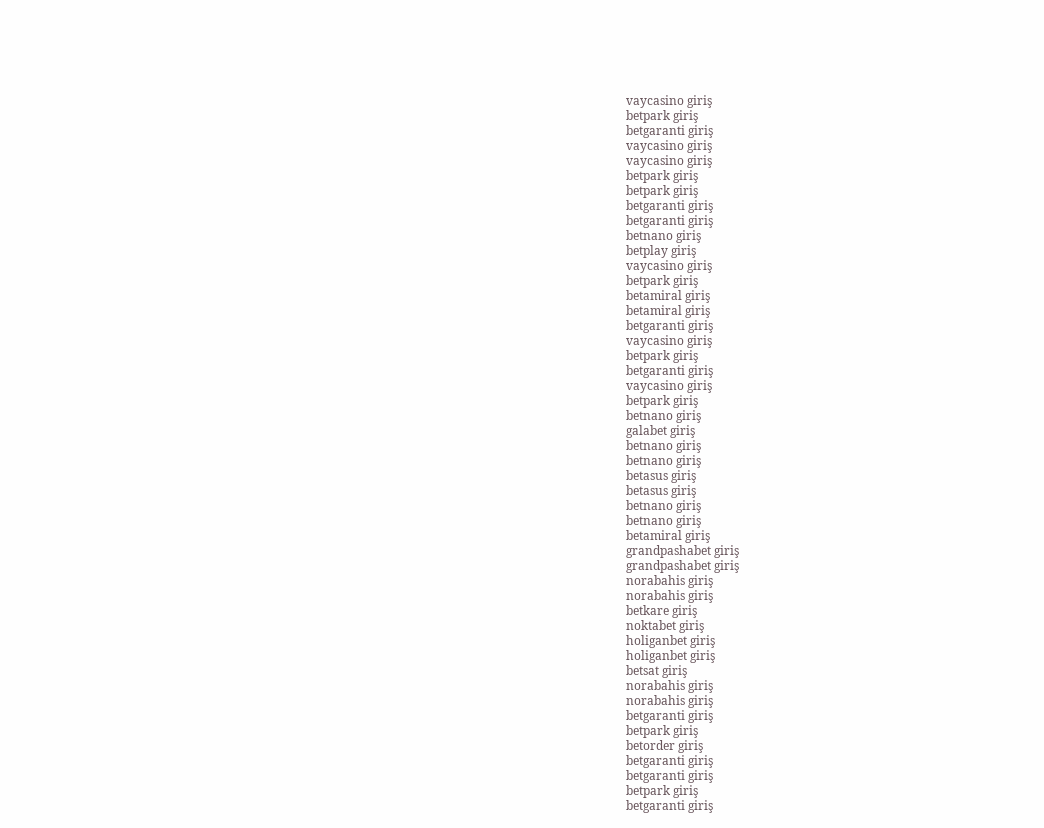vaycasino giriş
betpark giriş
betgaranti giriş
vaycasino giriş
vaycasino giriş
betpark giriş
betpark giriş
betgaranti giriş
betgaranti giriş
betnano giriş
betplay giriş
vaycasino giriş
betpark giriş
betamiral giriş
betamiral giriş
betgaranti giriş
vaycasino giriş
betpark giriş
betgaranti giriş
vaycasino giriş
betpark giriş
betnano giriş
galabet giriş
betnano giriş
betnano giriş
betasus giriş
betasus giriş
betnano giriş
betnano giriş
betamiral giriş
grandpashabet giriş
grandpashabet giriş
norabahis giriş
norabahis giriş
betkare giriş
noktabet giriş
holiganbet giriş
holiganbet giriş
betsat giriş
norabahis giriş
norabahis giriş
betgaranti giriş
betpark giriş
betorder giriş
betgaranti giriş
betgaranti giriş
betpark giriş
betgaranti giriş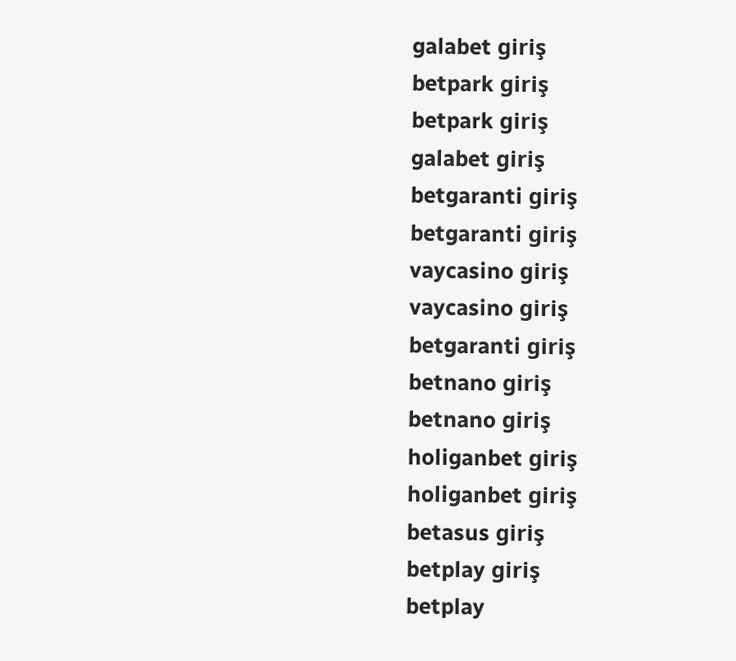galabet giriş
betpark giriş
betpark giriş
galabet giriş
betgaranti giriş
betgaranti giriş
vaycasino giriş
vaycasino giriş
betgaranti giriş
betnano giriş
betnano giriş
holiganbet giriş
holiganbet giriş
betasus giriş
betplay giriş
betplay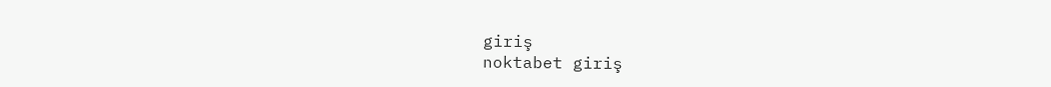giriş
noktabet giriş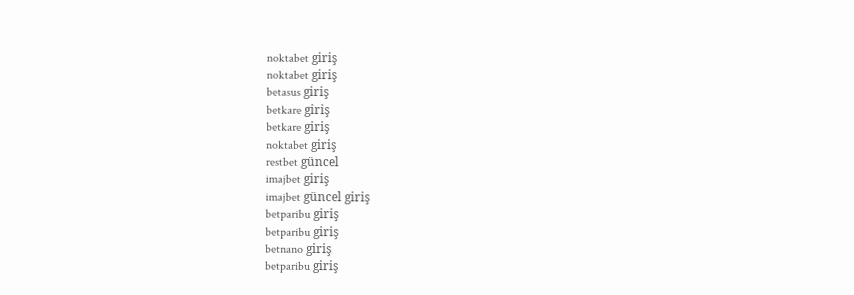noktabet giriş
noktabet giriş
betasus giriş
betkare giriş
betkare giriş
noktabet giriş
restbet güncel
imajbet giriş
imajbet güncel giriş
betparibu giriş
betparibu giriş
betnano giriş
betparibu giriş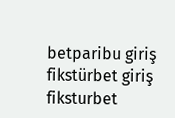betparibu giriş
fikstürbet giriş
fiksturbet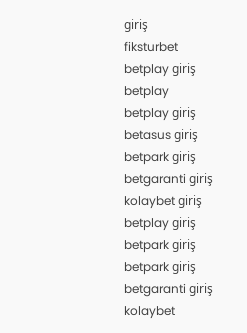giriş
fiksturbet
betplay giriş
betplay
betplay giriş
betasus giriş
betpark giriş
betgaranti giriş
kolaybet giriş
betplay giriş
betpark giriş
betpark giriş
betgaranti giriş
kolaybet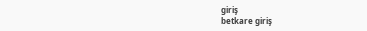giriş
betkare giriş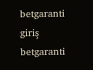betgaranti giriş
betgaranti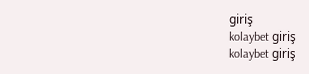giriş
kolaybet giriş
kolaybet giriş